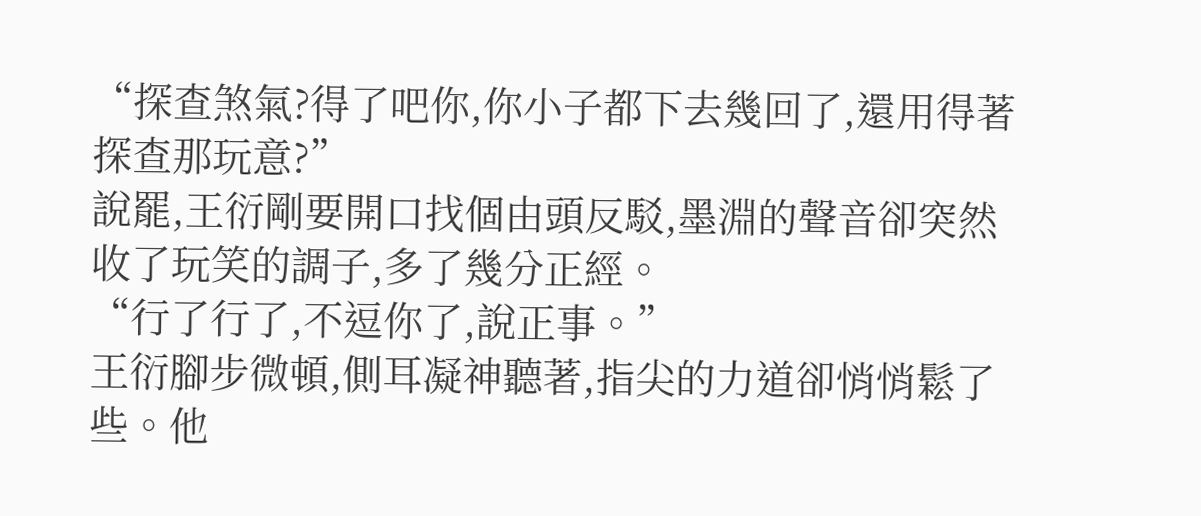“探查煞氣?得了吧你,你小子都下去幾回了,還用得著探查那玩意?”
說罷,王衍剛要開口找個由頭反駁,墨淵的聲音卻突然收了玩笑的調子,多了幾分正經。
“行了行了,不逗你了,說正事。”
王衍腳步微頓,側耳凝神聽著,指尖的力道卻悄悄鬆了些。他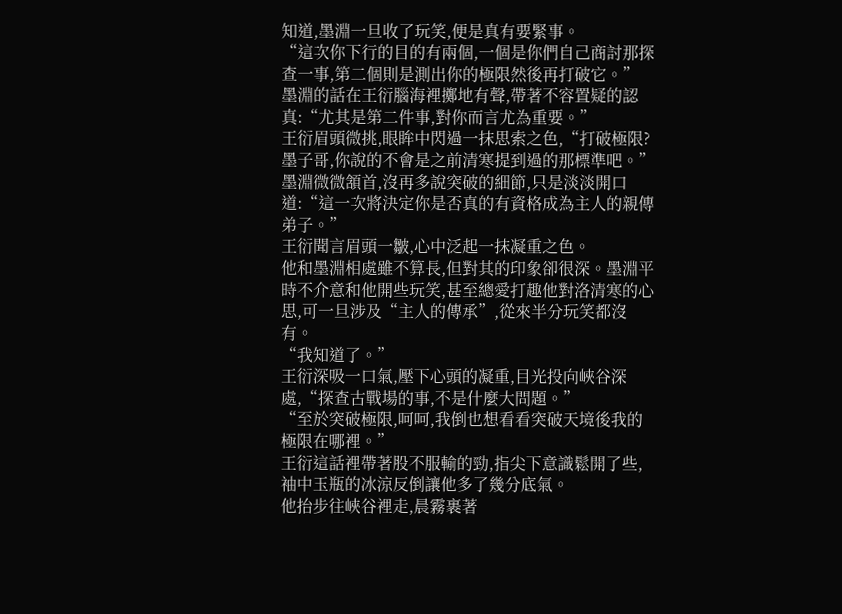知道,墨淵一旦收了玩笑,便是真有要緊事。
“這次你下行的目的有兩個,一個是你們自己商討那探查一事,第二個則是測出你的極限然後再打破它。”
墨淵的話在王衍腦海裡擲地有聲,帶著不容置疑的認真:“尤其是第二件事,對你而言尤為重要。”
王衍眉頭微挑,眼眸中閃過一抹思索之色,“打破極限?墨子哥,你說的不會是之前清寒提到過的那標準吧。”
墨淵微微頷首,沒再多說突破的細節,只是淡淡開口道:“這一次將決定你是否真的有資格成為主人的親傳弟子。”
王衍聞言眉頭一皺,心中泛起一抹凝重之色。
他和墨淵相處雖不算長,但對其的印象卻很深。墨淵平時不介意和他開些玩笑,甚至總愛打趣他對洛清寒的心思,可一旦涉及“主人的傳承”,從來半分玩笑都沒有。
“我知道了。”
王衍深吸一口氣,壓下心頭的凝重,目光投向峽谷深處,“探查古戰場的事,不是什麼大問題。”
“至於突破極限,呵呵,我倒也想看看突破天境後我的極限在哪裡。”
王衍這話裡帶著股不服輸的勁,指尖下意識鬆開了些,袖中玉瓶的冰涼反倒讓他多了幾分底氣。
他抬步往峽谷裡走,晨霧裹著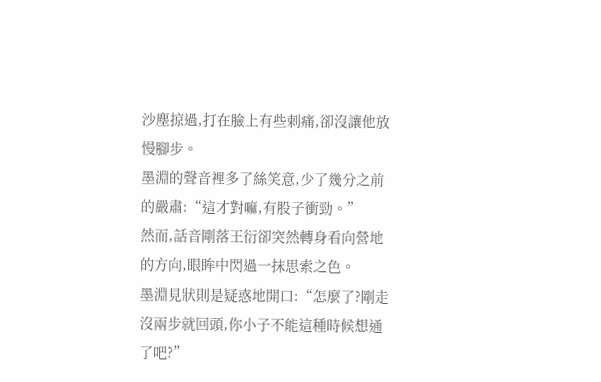沙塵掠過,打在臉上有些刺痛,卻沒讓他放慢腳步。
墨淵的聲音裡多了絲笑意,少了幾分之前的嚴肅:“這才對嘛,有股子衝勁。”
然而,話音剛落王衍卻突然轉身看向營地的方向,眼眸中閃過一抹思索之色。
墨淵見狀則是疑惑地開口:“怎麼了?剛走沒兩步就回頭,你小子不能這種時候想通了吧?”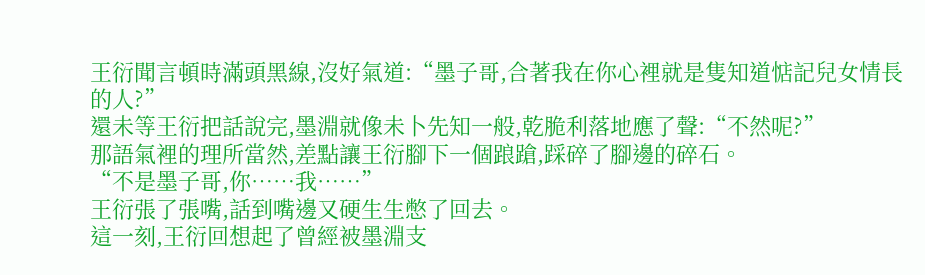王衍聞言頓時滿頭黑線,沒好氣道:“墨子哥,合著我在你心裡就是隻知道惦記兒女情長的人?”
還未等王衍把話說完,墨淵就像未卜先知一般,乾脆利落地應了聲:“不然呢?”
那語氣裡的理所當然,差點讓王衍腳下一個踉蹌,踩碎了腳邊的碎石。
“不是墨子哥,你……我……”
王衍張了張嘴,話到嘴邊又硬生生憋了回去。
這一刻,王衍回想起了曾經被墨淵支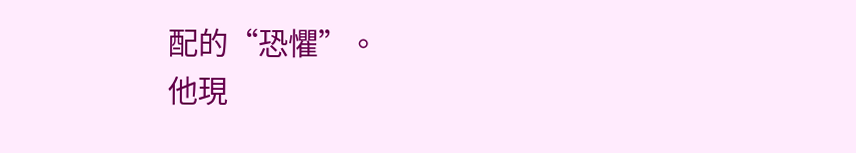配的“恐懼”。
他現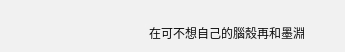在可不想自己的腦殼再和墨淵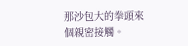那沙包大的拳頭來個親密接觸。